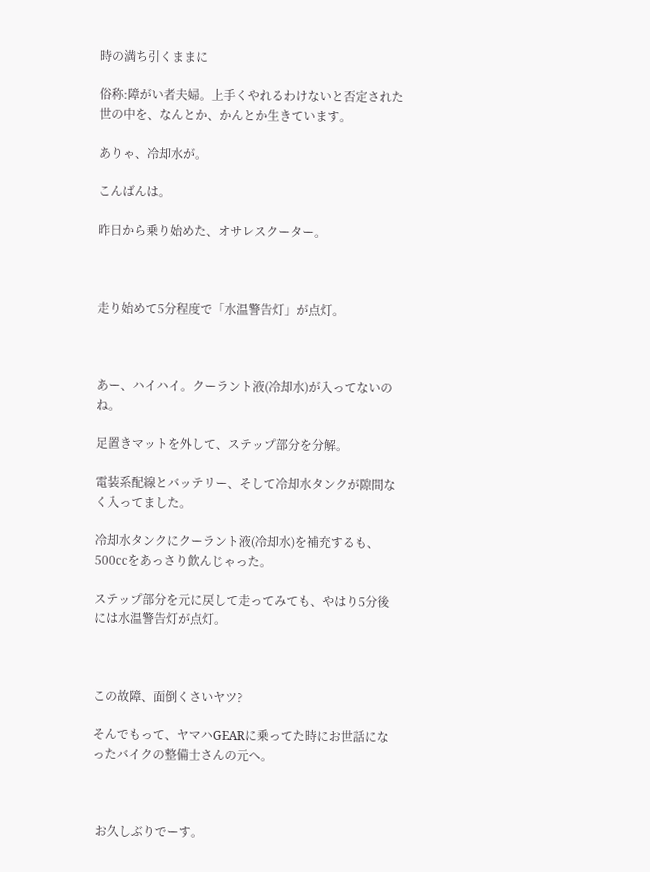時の満ち引くままに

俗称:障がい者夫婦。上手くやれるわけないと否定された世の中を、なんとか、かんとか生きています。

ありゃ、冷却水が。

こんばんは。

昨日から乗り始めた、オサレスクーター。



走り始めて5分程度で「水温警告灯」が点灯。



あー、ハイハイ。クーラント液(冷却水)が入ってないのね。

足置きマットを外して、ステップ部分を分解。

電装系配線とバッテリー、そして冷却水タンクが隙間なく入ってました。

冷却水タンクにクーラント液(冷却水)を補充するも、500㏄をあっさり飲んじゃった。

ステップ部分を元に戻して走ってみても、やはり5分後には水温警告灯が点灯。



この故障、面倒くさいヤツ?

そんでもって、ヤマハGEARに乗ってた時にお世話になったバイクの整備士さんの元へ。



 お久しぶりでーす。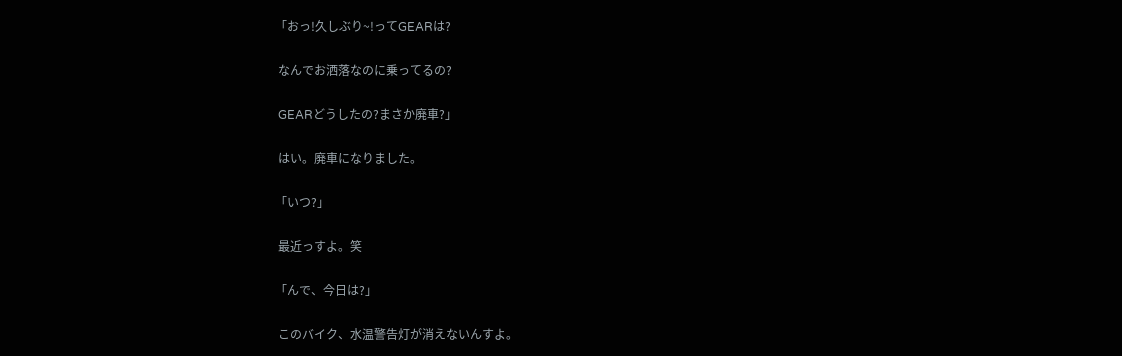「おっ!久しぶり~!ってGEARは?

 なんでお洒落なのに乗ってるの?

 GEARどうしたの?まさか廃車?」

 はい。廃車になりました。

「いつ?」

 最近っすよ。笑

「んで、今日は?」

 このバイク、水温警告灯が消えないんすよ。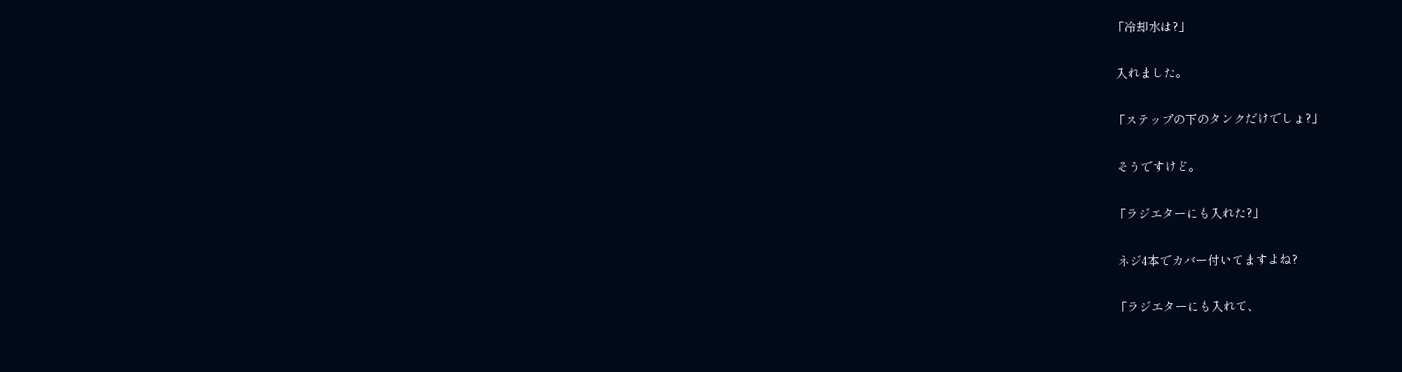「冷却水は?」

 入れました。

「ステップの下のタンクだけでしょ?」

 そうですけど。

「ラジエターにも入れた?」

 ネジ4本でカバー付いてますよね?

「ラジエターにも入れて、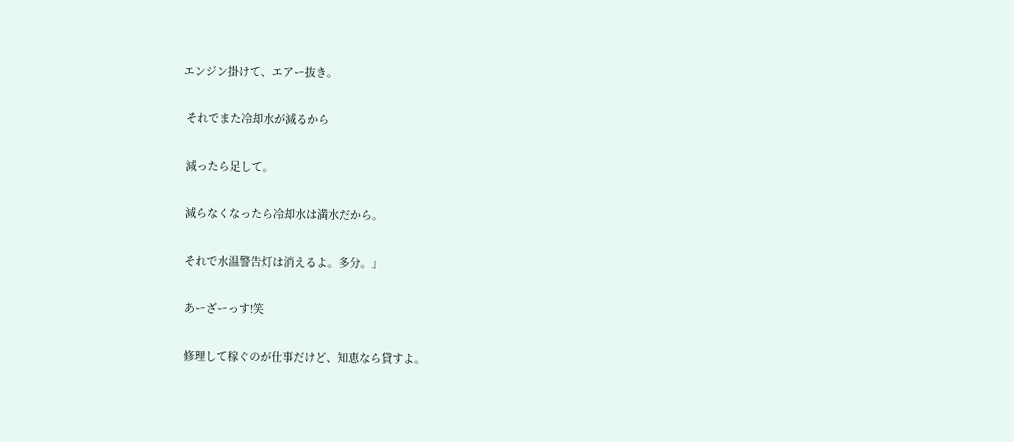エンジン掛けて、エアー抜き。

 それでまた冷却水が減るから

 減ったら足して。

 減らなくなったら冷却水は満水だから。

 それで水温警告灯は消えるよ。多分。」

 あーざーっす!笑

 修理して稼ぐのが仕事だけど、知恵なら貸すよ。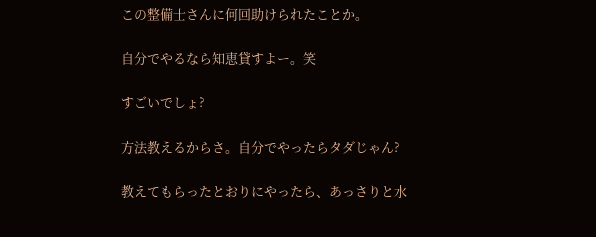この整備士さんに何回助けられたことか。

自分でやるなら知恵貸すよー。笑

すごいでしょ?

方法教えるからさ。自分でやったらタダじゃん?

教えてもらったとおりにやったら、あっさりと水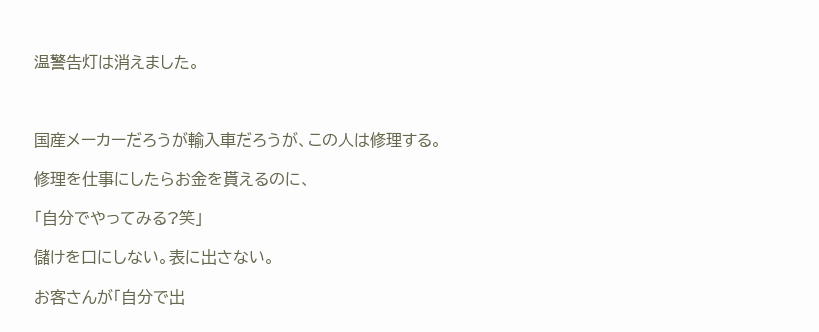温警告灯は消えました。



国産メーカーだろうが輸入車だろうが、この人は修理する。

修理を仕事にしたらお金を貰えるのに、

「自分でやってみる?笑」

儲けを口にしない。表に出さない。

お客さんが「自分で出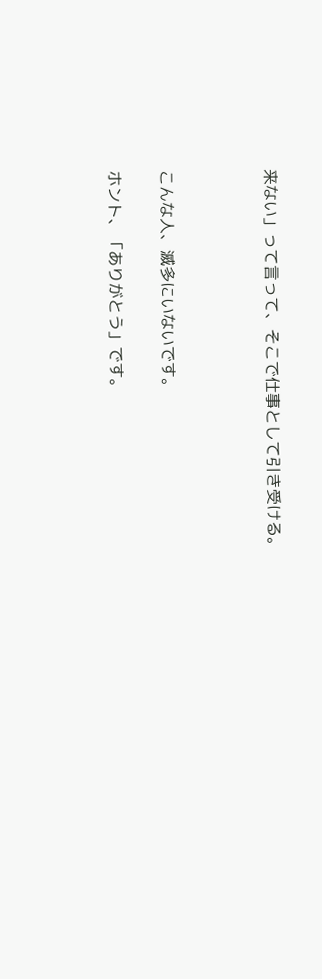来ない」って言って、そこで仕事として引き受ける。



こんな人、滅多にいないです。

ホント、「ありがとう」です。